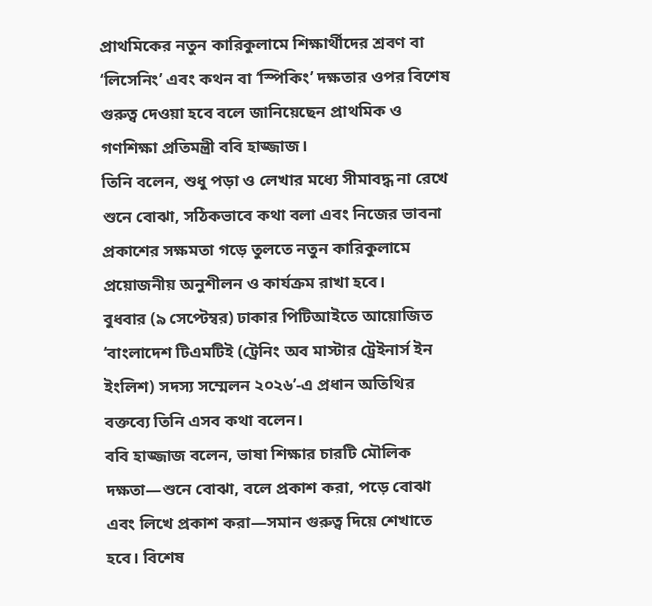প্রাথমিকের নতুন কারিকুলামে শিক্ষার্থীদের শ্রবণ বা ‘লিসেনিং’ এবং কথন বা ‘স্পিকিং’ দক্ষতার ওপর বিশেষ গুরুত্ব দেওয়া হবে বলে জানিয়েছেন প্রাথমিক ও গণশিক্ষা প্রতিমন্ত্রী ববি হাজ্জাজ।
তিনি বলেন, শুধু পড়া ও লেখার মধ্যে সীমাবদ্ধ না রেখে শুনে বোঝা, সঠিকভাবে কথা বলা এবং নিজের ভাবনা প্রকাশের সক্ষমতা গড়ে তুলতে নতুন কারিকুলামে প্রয়োজনীয় অনুশীলন ও কার্যক্রম রাখা হবে।
বুধবার (৯ সেপ্টেম্বর) ঢাকার পিটিআইতে আয়োজিত ‘বাংলাদেশ টিএমটিই (ট্রেনিং অব মাস্টার ট্রেইনার্স ইন ইংলিশ) সদস্য সম্মেলন ২০২৬’-এ প্রধান অতিথির বক্তব্যে তিনি এসব কথা বলেন।
ববি হাজ্জাজ বলেন, ভাষা শিক্ষার চারটি মৌলিক দক্ষতা—শুনে বোঝা, বলে প্রকাশ করা, পড়ে বোঝা এবং লিখে প্রকাশ করা—সমান গুরুত্ব দিয়ে শেখাতে হবে। বিশেষ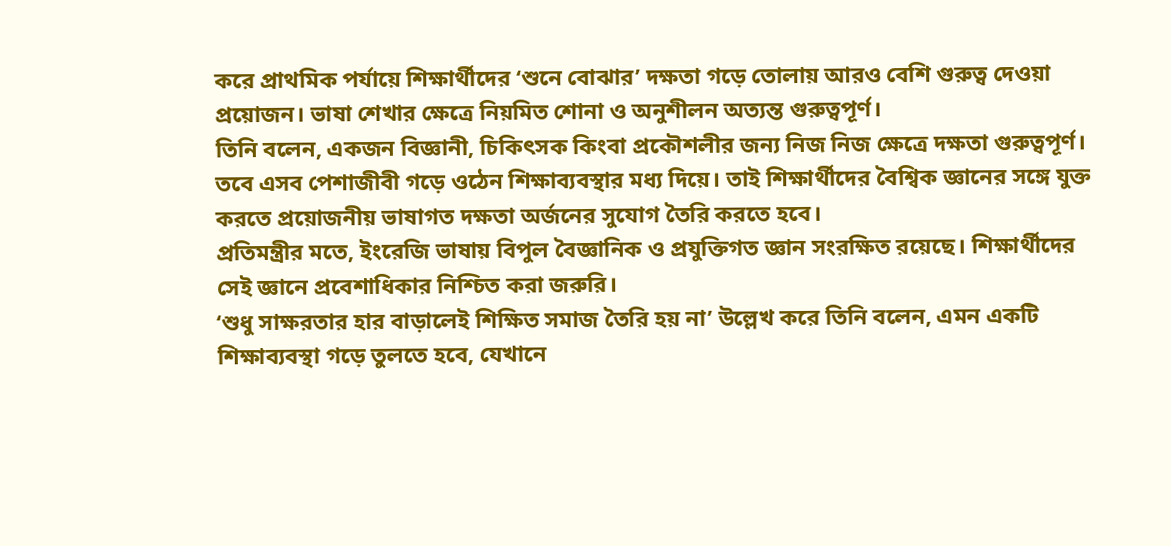করে প্রাথমিক পর্যায়ে শিক্ষার্থীদের ‘শুনে বোঝার’ দক্ষতা গড়ে তোলায় আরও বেশি গুরুত্ব দেওয়া প্রয়োজন। ভাষা শেখার ক্ষেত্রে নিয়মিত শোনা ও অনুশীলন অত্যন্ত গুরুত্বপূর্ণ।
তিনি বলেন, একজন বিজ্ঞানী, চিকিৎসক কিংবা প্রকৌশলীর জন্য নিজ নিজ ক্ষেত্রে দক্ষতা গুরুত্বপূর্ণ। তবে এসব পেশাজীবী গড়ে ওঠেন শিক্ষাব্যবস্থার মধ্য দিয়ে। তাই শিক্ষার্থীদের বৈশ্বিক জ্ঞানের সঙ্গে যুক্ত করতে প্রয়োজনীয় ভাষাগত দক্ষতা অর্জনের সুযোগ তৈরি করতে হবে।
প্রতিমন্ত্রীর মতে, ইংরেজি ভাষায় বিপুল বৈজ্ঞানিক ও প্রযুক্তিগত জ্ঞান সংরক্ষিত রয়েছে। শিক্ষার্থীদের সেই জ্ঞানে প্রবেশাধিকার নিশ্চিত করা জরুরি।
‘শুধু সাক্ষরতার হার বাড়ালেই শিক্ষিত সমাজ তৈরি হয় না’ উল্লেখ করে তিনি বলেন, এমন একটি শিক্ষাব্যবস্থা গড়ে তুলতে হবে, যেখানে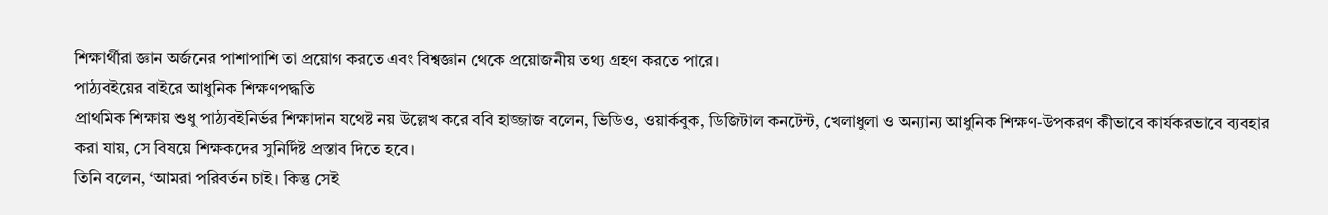শিক্ষার্থীরা জ্ঞান অর্জনের পাশাপাশি তা প্রয়োগ করতে এবং বিশ্বজ্ঞান থেকে প্রয়োজনীয় তথ্য গ্রহণ করতে পারে।
পাঠ্যবইয়ের বাইরে আধুনিক শিক্ষণপদ্ধতি
প্রাথমিক শিক্ষায় শুধু পাঠ্যবইনির্ভর শিক্ষাদান যথেষ্ট নয় উল্লেখ করে ববি হাজ্জাজ বলেন, ভিডিও, ওয়ার্কবুক, ডিজিটাল কনটেন্ট, খেলাধুলা ও অন্যান্য আধুনিক শিক্ষণ-উপকরণ কীভাবে কার্যকরভাবে ব্যবহার করা যায়, সে বিষয়ে শিক্ষকদের সুনির্দিষ্ট প্রস্তাব দিতে হবে।
তিনি বলেন, ‘আমরা পরিবর্তন চাই। কিন্তু সেই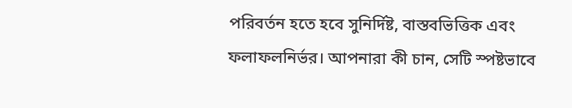পরিবর্তন হতে হবে সুনির্দিষ্ট, বাস্তবভিত্তিক এবং ফলাফলনির্ভর। আপনারা কী চান, সেটি স্পষ্টভাবে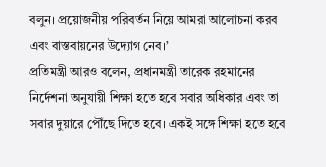বলুন। প্রয়োজনীয় পরিবর্তন নিয়ে আমরা আলোচনা করব এবং বাস্তবায়নের উদ্যোগ নেব।’
প্রতিমন্ত্রী আরও বলেন, প্রধানমন্ত্রী তারেক রহমানের নির্দেশনা অনুযায়ী শিক্ষা হতে হবে সবার অধিকার এবং তা সবার দুয়ারে পৌঁছে দিতে হবে। একই সঙ্গে শিক্ষা হতে হবে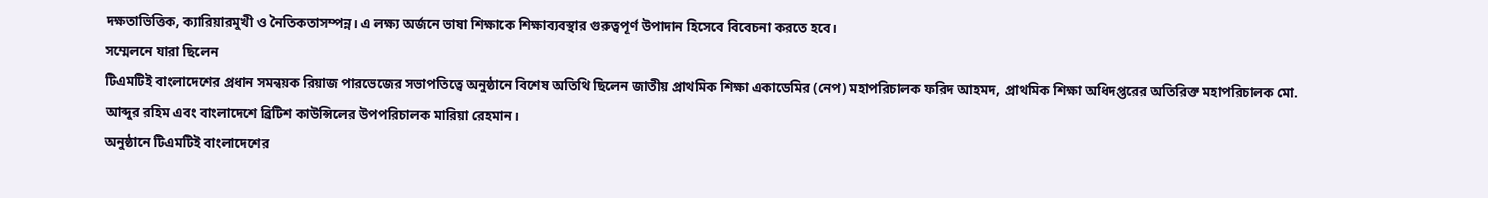দক্ষতাভিত্তিক, ক্যারিয়ারমুখী ও নৈতিকতাসম্পন্ন। এ লক্ষ্য অর্জনে ভাষা শিক্ষাকে শিক্ষাব্যবস্থার গুরুত্বপূর্ণ উপাদান হিসেবে বিবেচনা করতে হবে।
সম্মেলনে যারা ছিলেন
টিএমটিই বাংলাদেশের প্রধান সমন্বয়ক রিয়াজ পারভেজের সভাপতিত্বে অনুষ্ঠানে বিশেষ অতিথি ছিলেন জাতীয় প্রাথমিক শিক্ষা একাডেমির (নেপ) মহাপরিচালক ফরিদ আহমদ, প্রাথমিক শিক্ষা অধিদপ্তরের অতিরিক্ত মহাপরিচালক মো. আব্দুর রহিম এবং বাংলাদেশে ব্রিটিশ কাউন্সিলের উপপরিচালক মারিয়া রেহমান।
অনুষ্ঠানে টিএমটিই বাংলাদেশের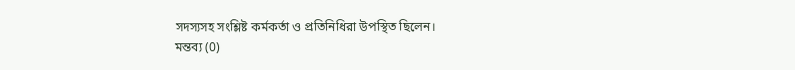সদস্যসহ সংশ্লিষ্ট কর্মকর্তা ও প্রতিনিধিরা উপস্থিত ছিলেন।
মন্তব্য (0)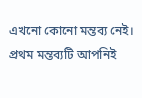এখনো কোনো মন্তব্য নেই। প্রথম মন্তব্যটি আপনিই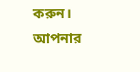করুন।
আপনার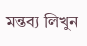মন্তব্য লিখুন